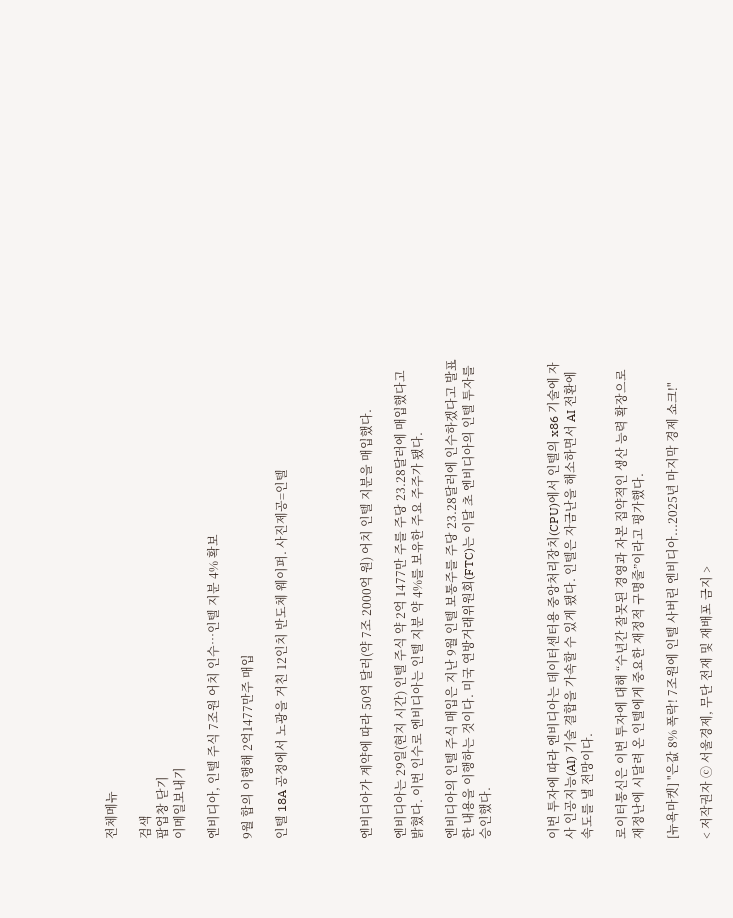전체메뉴

검색
팝업창 닫기
이메일보내기

엔비디아, 인텔 주식 7조원 어치 인수…인텔 지분 4% 확보

9월 합의 이행해 2억1477만주 매입

인텔 18A 공정에서 노광을 거친 12인치 반도체 웨이퍼. 사진제공=인텔




엔비디아가 계약에 따라 50억 달러(약 7조 2000억 원) 어치 인텔 지분을 매입했다.

엔비디아는 29일(현지 시간) 인텔 주식 약 2억 1477만 주를 주당 23.28달러에 매입했다고 밝혔다. 이번 인수로 엔비디아는 인텔 지분 약 4%를 보유한 주요 주주가 됐다.

엔비디아의 인텔 주식 매입은 지난 9월 인텔 보통주를 주당 23.28달러에 인수하겠다고 발표한 내용을 이행하는 것이다. 미국 연방거래위원회(FTC)는 이달 초 엔비디아의 인텔 투자를 승인했다.



이번 투자에 따라 엔비디아는 데이터센터용 중앙처리장치(CPU)에서 인텔의 x86 기술에 자사 인공지능(AI) 기술 결합을 가속할 수 있게 됐다. 인텔은 자금난을 해소하면서 AI 전환에 속도를 낼 전망이다.

로이터통신은 이번 투자에 대해 “수년간 잘못된 경영과 자본 집약적인 생산 능력 확장으로 재정난에 시달려 온 인텔에게 중요한 재정적 구명줄”이라고 평가했다.

[뉴욕마켓] "은값 8% 폭락! 7조원에 인텔 사버린 엔비디아...2025년 마지막 경제 쇼크!"

< 저작권자 ⓒ 서울경제, 무단 전재 및 재배포 금지 >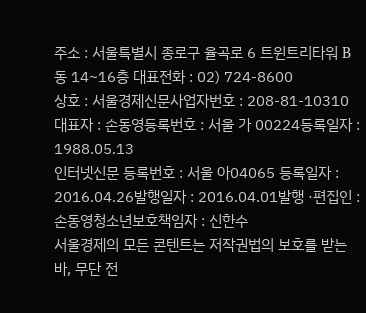주소 : 서울특별시 종로구 율곡로 6 트윈트리타워 B동 14~16층 대표전화 : 02) 724-8600
상호 : 서울경제신문사업자번호 : 208-81-10310대표자 : 손동영등록번호 : 서울 가 00224등록일자 : 1988.05.13
인터넷신문 등록번호 : 서울 아04065 등록일자 : 2016.04.26발행일자 : 2016.04.01발행 ·편집인 : 손동영청소년보호책임자 : 신한수
서울경제의 모든 콘텐트는 저작권법의 보호를 받는 바, 무단 전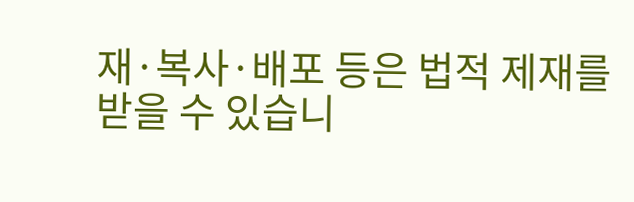재·복사·배포 등은 법적 제재를 받을 수 있습니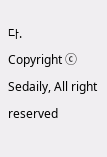다.
Copyright ⓒ Sedaily, All right reserved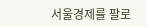서울경제를 팔로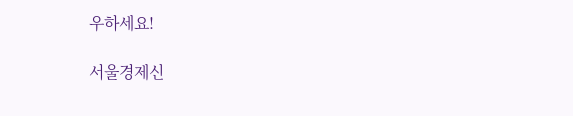우하세요!

서울경제신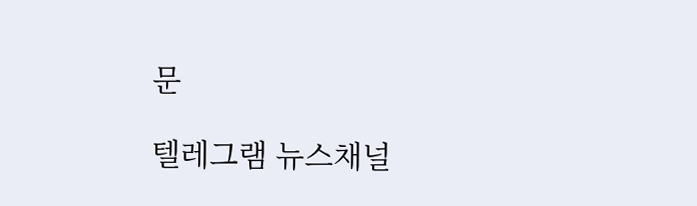문

텔레그램 뉴스채널